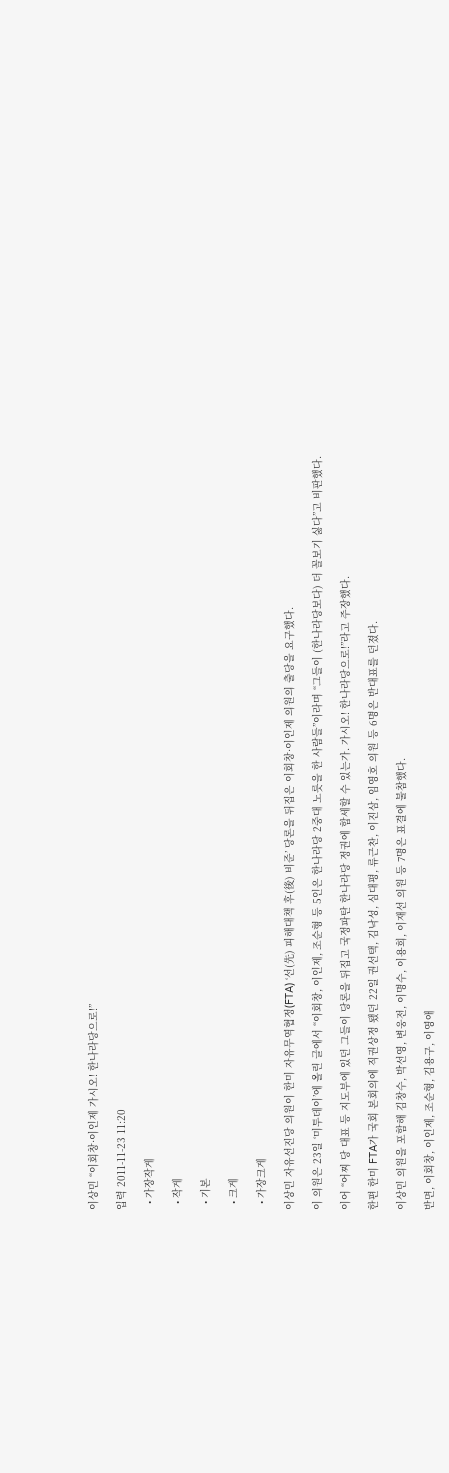이상민 “이회창·이인제 가시오! 한나라당으로!”

입력 2011-11-23 11:20

  • 가장작게

  • 작게

  • 기본

  • 크게

  • 가장크게

이상민 자유선진당 의원이 한미 자유무역협정(FTA) ‘선(先) 피해대책 후(後) 비준’ 당론을 뒤집은 이회창·이인제 의원의 출당을 요구했다.

이 의원은 23일 ‘미투데이’에 올린 글에서 “이회창, 이인제, 조순형 등 5인은 한나라당 2중대 노릇을 한 사람들”이라며 “그들이 (한나라당보다) 더 꼴보기 싫다”고 비판했다.

이어 “어찌 당 대표 등 지도부에 있던 그들이 당론을 뒤집고 국정파탄 한나라당 정권에 합세할 수 있는가. 가시오! 한나라당으로!”라고 주장했다.

한편 한미 FTA가 국회 본회의에 직권상정 됐던 22일 권선택, 김낙성, 심대평, 류근찬, 이진삼, 임영호 의원 등 6명은 반대표를 던졌다.

이상민 의원을 포함해 김창수, 박선영, 변웅전, 이명수, 이용희, 이재선 의원 등 7명은 표결에 불참했다.

반면, 이회창, 이인제, 조순형, 김용구, 이영애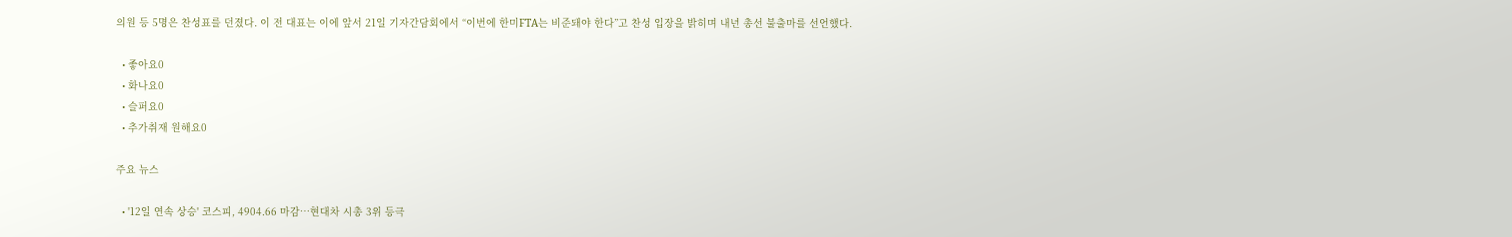의원 등 5명은 찬성표를 던졌다. 이 전 대표는 이에 앞서 21일 기자간담회에서 “이번에 한미FTA는 비준돼야 한다”고 찬성 입장을 밝히며 내년 총선 불출마를 선언했다.

  • 좋아요0
  • 화나요0
  • 슬퍼요0
  • 추가취재 원해요0

주요 뉴스

  • '12일 연속 상승' 코스피, 4904.66 마감⋯현대차 시총 3위 등극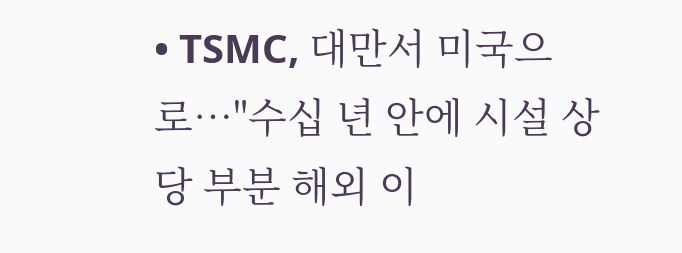• TSMC, 대만서 미국으로…"수십 년 안에 시설 상당 부분 해외 이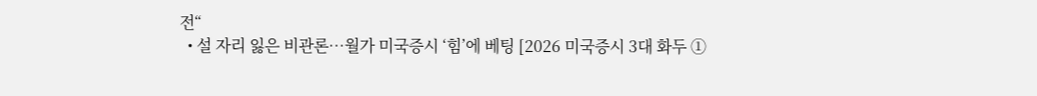전“
  • 설 자리 잃은 비관론…월가 미국증시 ‘힘’에 베팅 [2026 미국증시 3대 화두 ①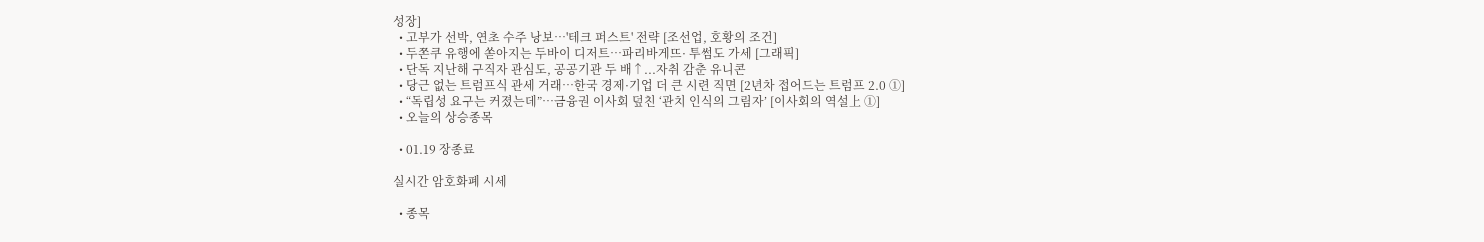성장]
  • 고부가 선박, 연초 수주 낭보…'테크 퍼스트' 전략 [조선업, 호황의 조건]
  • 두쫀쿠 유행에 쏟아지는 두바이 디저트…파리바게뜨· 투썸도 가세 [그래픽]
  • 단독 지난해 구직자 관심도, 공공기관 두 배↑...자취 감춘 유니콘
  • 당근 없는 트럼프식 관세 거래…한국 경제·기업 더 큰 시련 직면 [2년차 접어드는 트럼프 2.0 ①]
  • “독립성 요구는 커졌는데”…금융권 이사회 덮친 ‘관치 인식의 그림자’ [이사회의 역설上 ①]
  • 오늘의 상승종목

  • 01.19 장종료

실시간 암호화폐 시세

  • 종목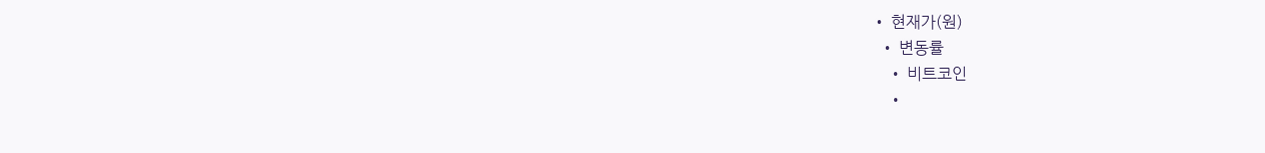• 현재가(원)
  • 변동률
    • 비트코인
    •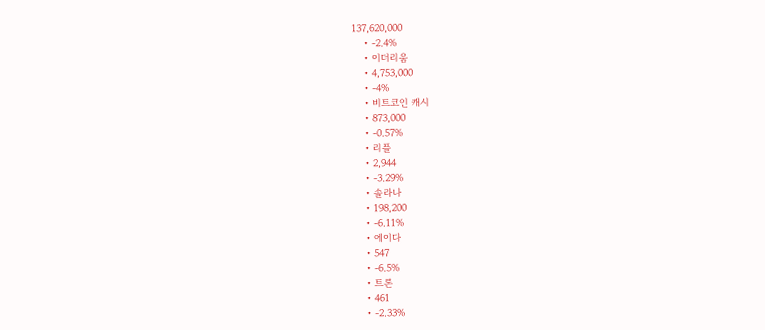137,620,000
    • -2.4%
    • 이더리움
    • 4,753,000
    • -4%
    • 비트코인 캐시
    • 873,000
    • -0.57%
    • 리플
    • 2,944
    • -3.29%
    • 솔라나
    • 198,200
    • -6.11%
    • 에이다
    • 547
    • -6.5%
    • 트론
    • 461
    • -2.33%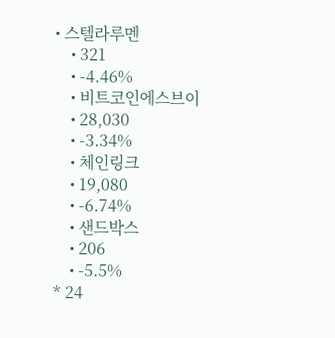• 스텔라루멘
    • 321
    • -4.46%
    • 비트코인에스브이
    • 28,030
    • -3.34%
    • 체인링크
    • 19,080
    • -6.74%
    • 샌드박스
    • 206
    • -5.5%
* 24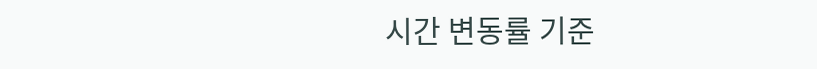시간 변동률 기준